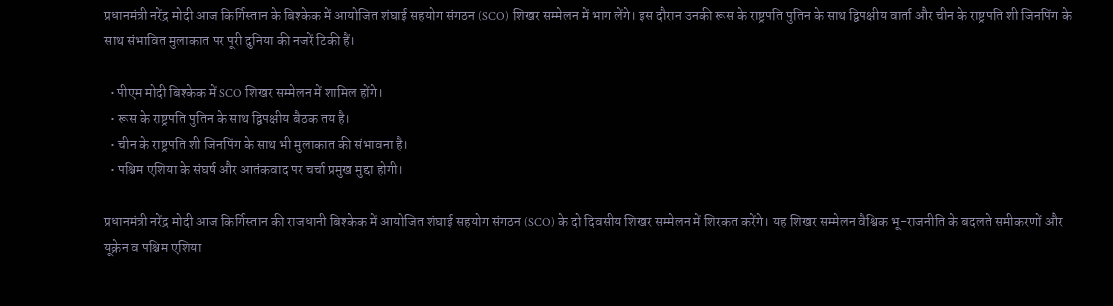प्रधानमंत्री नरेंद्र मोदी आज किर्गिस्तान के बिश्केक में आयोजित शंघाई सहयोग संगठन (SCO) शिखर सम्मेलन में भाग लेंगे। इस दौरान उनकी रूस के राष्ट्रपति पुतिन के साथ द्विपक्षीय वार्ता और चीन के राष्ट्रपति शी जिनपिंग के साथ संभावित मुलाकात पर पूरी दुनिया की नजरें टिकी हैं।

  • पीएम मोदी बिश्केक में SCO शिखर सम्मेलन में शामिल होंगे।
  • रूस के राष्ट्रपति पुतिन के साथ द्विपक्षीय बैठक तय है।
  • चीन के राष्ट्रपति शी जिनपिंग के साथ भी मुलाकात की संभावना है।
  • पश्चिम एशिया के संघर्ष और आतंकवाद पर चर्चा प्रमुख मुद्दा होगी।

प्रधानमंत्री नरेंद्र मोदी आज किर्गिस्तान की राजधानी बिश्केक में आयोजित शंघाई सहयोग संगठन (SCO) के दो दिवसीय शिखर सम्मेलन में शिरकत करेंगे। यह शिखर सम्मेलन वैश्विक भू-राजनीति के बदलते समीकरणों और यूक्रेन व पश्चिम एशिया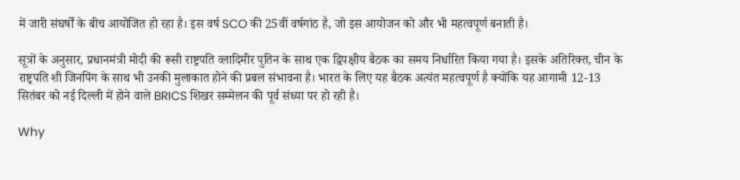में जारी संघर्षों के बीच आयोजित हो रहा है। इस वर्ष SCO की 25वीं वर्षगांठ है, जो इस आयोजन को और भी महत्वपूर्ण बनाती है।

सूत्रों के अनुसार, प्रधानमंत्री मोदी की रूसी राष्ट्रपति व्लादिमीर पुतिन के साथ एक द्विपक्षीय बैठक का समय निर्धारित किया गया है। इसके अतिरिक्त, चीन के राष्ट्रपति शी जिनपिंग के साथ भी उनकी मुलाकात होने की प्रबल संभावना है। भारत के लिए यह बैठक अत्यंत महत्वपूर्ण है क्योंकि यह आगामी 12-13 सितंबर को नई दिल्ली में होने वाले BRICS शिखर सम्मेलन की पूर्व संध्या पर हो रही है।

Why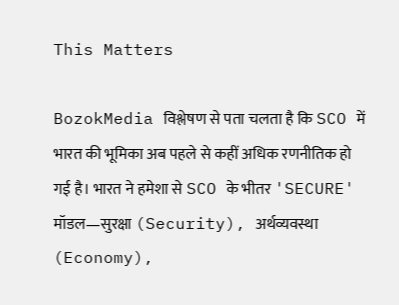This Matters

BozokMedia विश्लेषण से पता चलता है कि SCO में भारत की भूमिका अब पहले से कहीं अधिक रणनीतिक हो गई है। भारत ने हमेशा से SCO के भीतर 'SECURE' मॉडल—सुरक्षा (Security), अर्थव्यवस्था (Economy),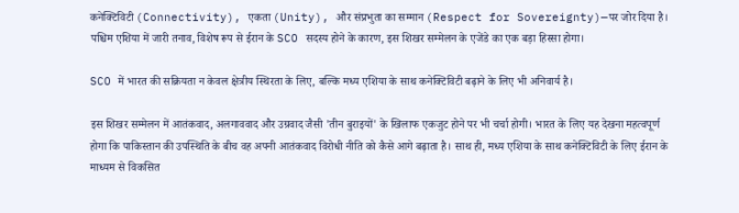कनेक्टिविटी (Connectivity), एकता (Unity), और संप्रभुता का सम्मान (Respect for Sovereignty)—पर जोर दिया है। पश्चिम एशिया में जारी तनाव, विशेष रूप से ईरान के SCO सदस्य होने के कारण, इस शिखर सम्मेलन के एजेंडे का एक बड़ा हिस्सा होगा।

SCO में भारत की सक्रियता न केवल क्षेत्रीय स्थिरता के लिए, बल्कि मध्य एशिया के साथ कनेक्टिविटी बढ़ाने के लिए भी अनिवार्य है।

इस शिखर सम्मेलन में आतंकवाद, अलगाववाद और उग्रवाद जैसी 'तीन बुराइयों' के खिलाफ एकजुट होने पर भी चर्चा होगी। भारत के लिए यह देखना महत्वपूर्ण होगा कि पाकिस्तान की उपस्थिति के बीच वह अपनी आतंकवाद विरोधी नीति को कैसे आगे बढ़ाता है। साथ ही, मध्य एशिया के साथ कनेक्टिविटी के लिए ईरान के माध्यम से विकसित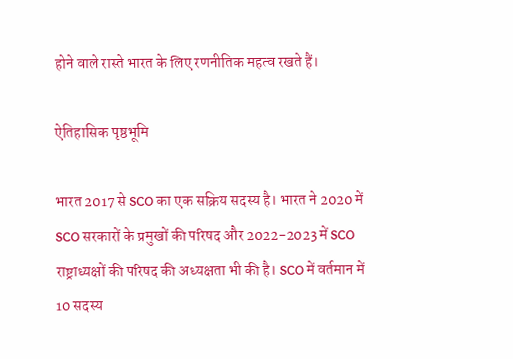होने वाले रास्ते भारत के लिए रणनीतिक महत्व रखते हैं।

ऐतिहासिक पृष्ठभूमि

भारत 2017 से SCO का एक सक्रिय सदस्य है। भारत ने 2020 में SCO सरकारों के प्रमुखों की परिषद और 2022-2023 में SCO राष्ट्राध्यक्षों की परिषद की अध्यक्षता भी की है। SCO में वर्तमान में 10 सदस्य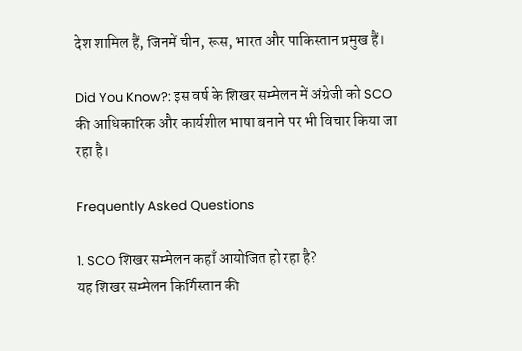देश शामिल हैं, जिनमें चीन, रूस, भारत और पाकिस्तान प्रमुख हैं।

Did You Know?: इस वर्ष के शिखर सम्मेलन में अंग्रेजी को SCO की आधिकारिक और कार्यशील भाषा बनाने पर भी विचार किया जा रहा है।

Frequently Asked Questions

1. SCO शिखर सम्मेलन कहाँ आयोजित हो रहा है?
यह शिखर सम्मेलन किर्गिस्तान की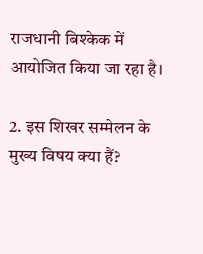राजधानी बिश्केक में आयोजित किया जा रहा है।

2. इस शिखर सम्मेलन के मुख्य विषय क्या हैं?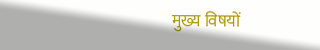मुख्य विषयों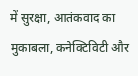में सुरक्षा, आतंकवाद का मुकाबला, कनेक्टिविटी और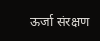ऊर्जा संरक्षण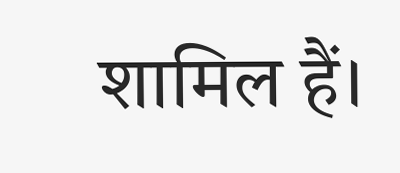शामिल हैं।